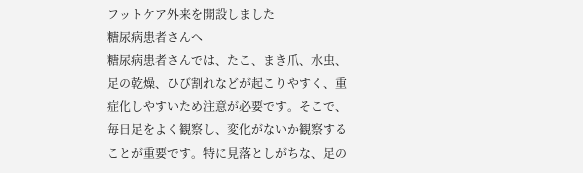フットケア外来を開設しました
糖尿病患者さんへ
糖尿病患者さんでは、たこ、まき爪、水虫、足の乾燥、ひび割れなどが起こりやすく、重症化しやすいため注意が必要です。そこで、毎日足をよく観察し、変化がないか観察することが重要です。特に見落としがちな、足の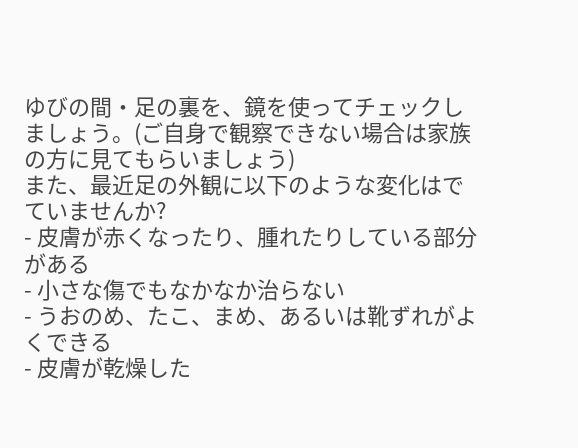ゆびの間・足の裏を、鏡を使ってチェックしましょう。(ご自身で観察できない場合は家族の方に見てもらいましょう)
また、最近足の外観に以下のような変化はでていませんか?
- 皮膚が赤くなったり、腫れたりしている部分がある
- 小さな傷でもなかなか治らない
- うおのめ、たこ、まめ、あるいは靴ずれがよくできる
- 皮膚が乾燥した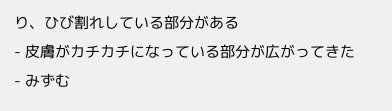り、ひび割れしている部分がある
- 皮膚がカチカチになっている部分が広がってきた
- みずむ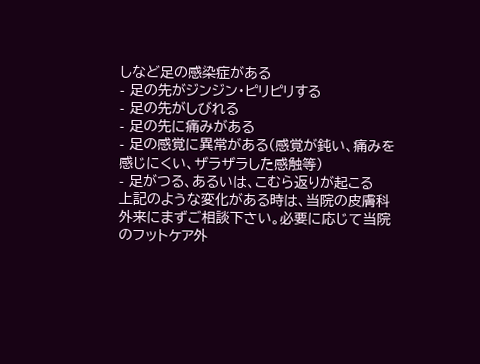しなど足の感染症がある
- 足の先がジンジン・ピリピリする
- 足の先がしびれる
- 足の先に痛みがある
- 足の感覚に異常がある(感覚が鈍い、痛みを感じにくい、ザラザラした感触等)
- 足がつる、あるいは、こむら返りが起こる
上記のような変化がある時は、当院の皮膚科外来にまずご相談下さい。必要に応じて当院のフットケア外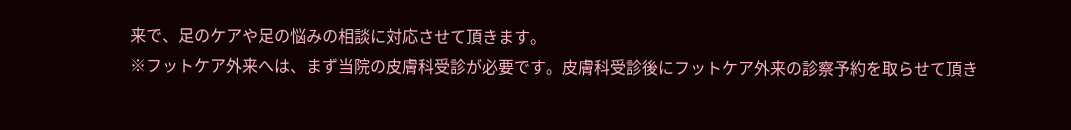来で、足のケアや足の悩みの相談に対応させて頂きます。
※フットケア外来へは、まず当院の皮膚科受診が必要です。皮膚科受診後にフットケア外来の診察予約を取らせて頂き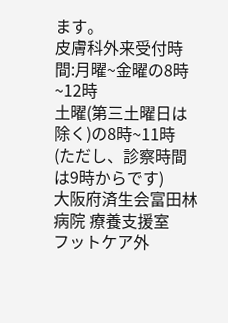ます。
皮膚科外来受付時間:月曜~金曜の8時~12時
土曜(第三土曜日は除く)の8時~11時
(ただし、診察時間は9時からです)
大阪府済生会富田林病院 療養支援室
フットケア外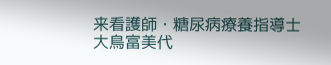来看護師・糖尿病療養指導士
大鳥富美代